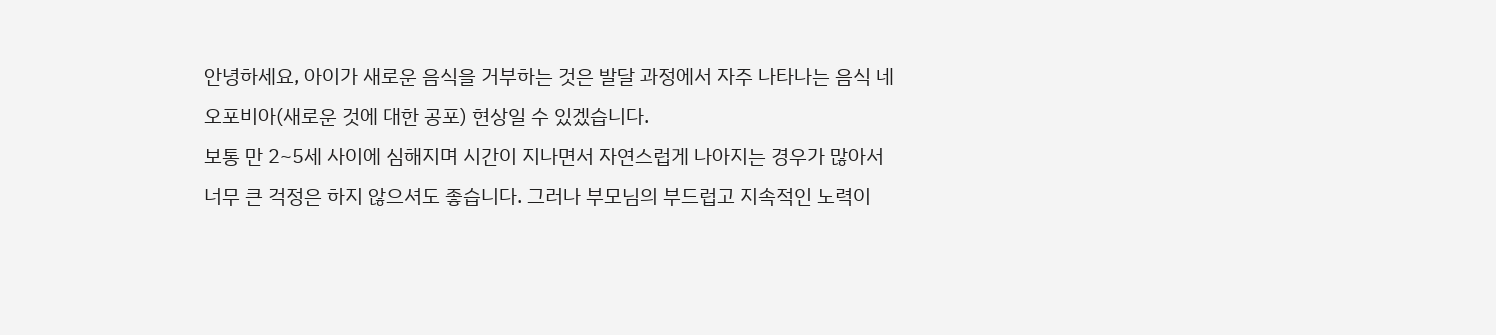안녕하세요, 아이가 새로운 음식을 거부하는 것은 발달 과정에서 자주 나타나는 음식 네오포비아(새로운 것에 대한 공포) 현상일 수 있겠습니다.
보통 만 2~5세 사이에 심해지며 시간이 지나면서 자연스럽게 나아지는 경우가 많아서 너무 큰 걱정은 하지 않으셔도 좋습니다. 그러나 부모님의 부드럽고 지속적인 노력이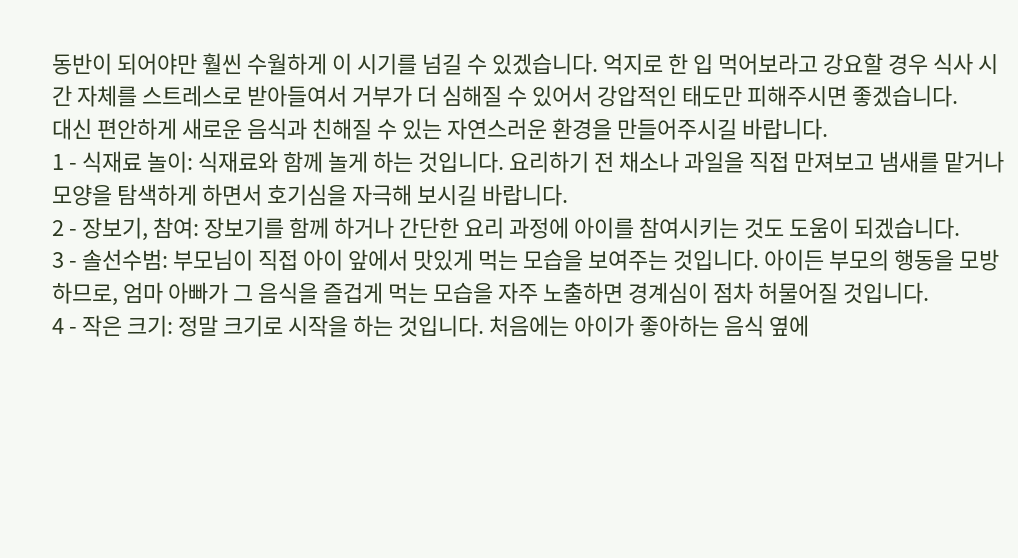동반이 되어야만 훨씬 수월하게 이 시기를 넘길 수 있겠습니다. 억지로 한 입 먹어보라고 강요할 경우 식사 시간 자체를 스트레스로 받아들여서 거부가 더 심해질 수 있어서 강압적인 태도만 피해주시면 좋겠습니다.
대신 편안하게 새로운 음식과 친해질 수 있는 자연스러운 환경을 만들어주시길 바랍니다.
1 - 식재료 놀이: 식재료와 함께 놀게 하는 것입니다. 요리하기 전 채소나 과일을 직접 만져보고 냄새를 맡거나 모양을 탐색하게 하면서 호기심을 자극해 보시길 바랍니다.
2 - 장보기, 참여: 장보기를 함께 하거나 간단한 요리 과정에 아이를 참여시키는 것도 도움이 되겠습니다.
3 - 솔선수범: 부모님이 직접 아이 앞에서 맛있게 먹는 모습을 보여주는 것입니다. 아이든 부모의 행동을 모방하므로, 엄마 아빠가 그 음식을 즐겁게 먹는 모습을 자주 노출하면 경계심이 점차 허물어질 것입니다.
4 - 작은 크기: 정말 크기로 시작을 하는 것입니다. 처음에는 아이가 좋아하는 음식 옆에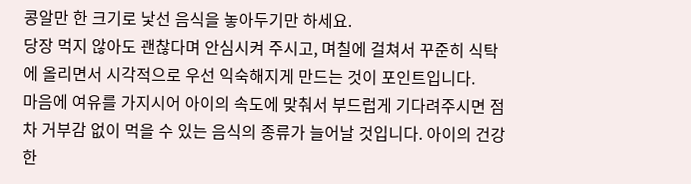콩알만 한 크기로 낯선 음식을 놓아두기만 하세요.
당장 먹지 않아도 괜찮다며 안심시켜 주시고, 며칠에 걸쳐서 꾸준히 식탁에 올리면서 시각적으로 우선 익숙해지게 만드는 것이 포인트입니다.
마음에 여유를 가지시어 아이의 속도에 맞춰서 부드럽게 기다려주시면 점차 거부감 없이 먹을 수 있는 음식의 종류가 늘어날 것입니다. 아이의 건강한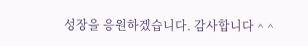성장을 응원하겠습니다. 감사합니다 ^ ^